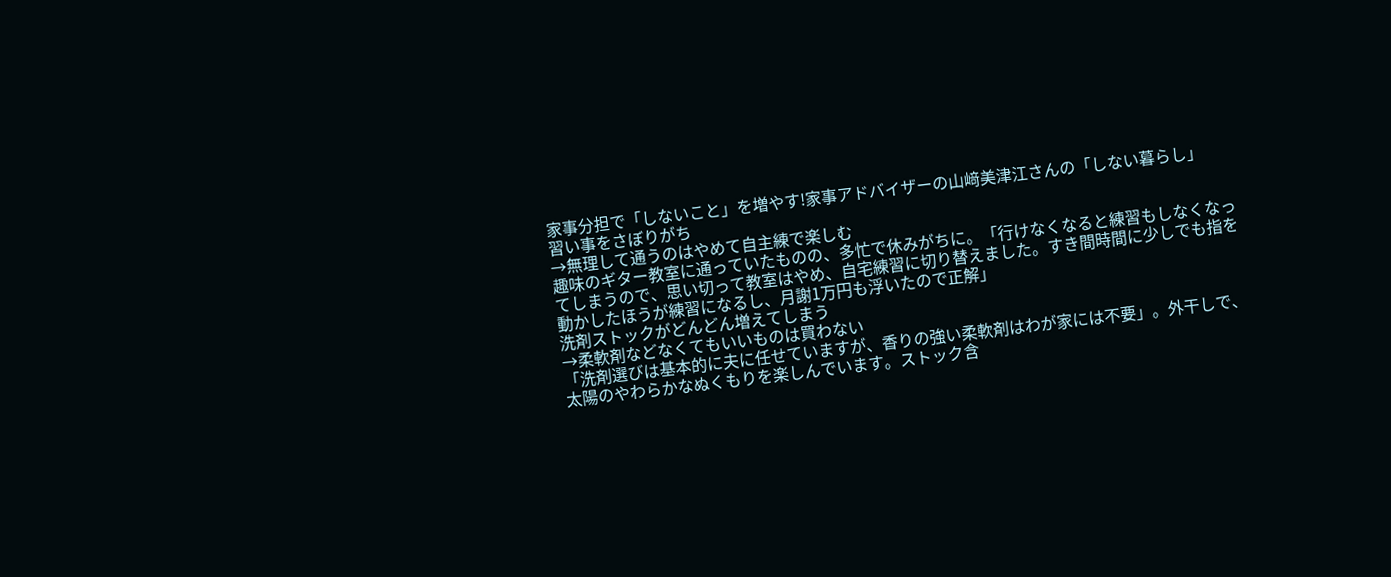家事分担で「しないこと」を増やす!家事アドバイザーの山﨑美津江さんの「しない暮らし」
習い事をさぼりがち
→無理して通うのはやめて自主練で楽しむ
趣味のギター教室に通っていたものの、多忙で休みがちに。「行けなくなると練習もしなくなってしまうので、思い切って教室はやめ、自宅練習に切り替えました。すき間時間に少しでも指を動かしたほうが練習になるし、月謝1万円も浮いたので正解」
洗剤ストックがどんどん増えてしまう
→柔軟剤などなくてもいいものは買わない
「洗剤選びは基本的に夫に任せていますが、香りの強い柔軟剤はわが家には不要」。外干しで、太陽のやわらかなぬくもりを楽しんでいます。ストック含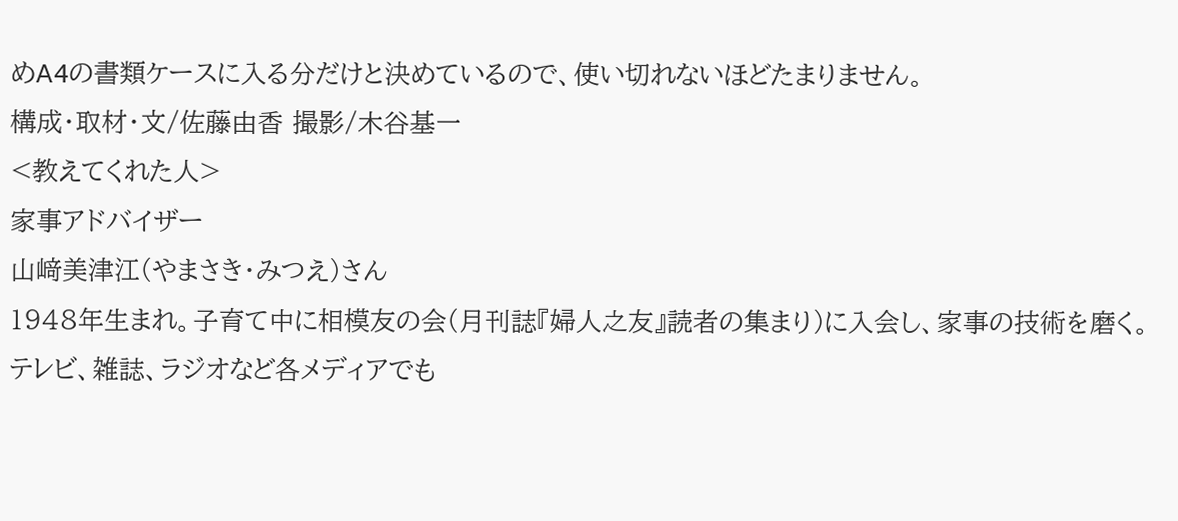めA4の書類ケースに入る分だけと決めているので、使い切れないほどたまりません。
構成・取材・文/佐藤由香 撮影/木谷基一
<教えてくれた人>
家事アドバイザー
山﨑美津江(やまさき・みつえ)さん
1948年生まれ。子育て中に相模友の会(月刊誌『婦人之友』読者の集まり)に入会し、家事の技術を磨く。テレビ、雑誌、ラジオなど各メディアでも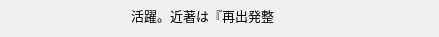活躍。近著は『再出発整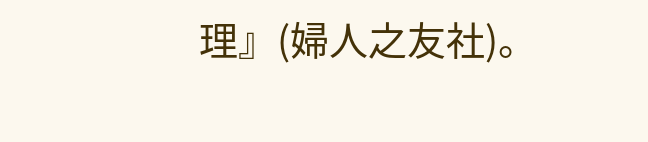理』(婦人之友社)。